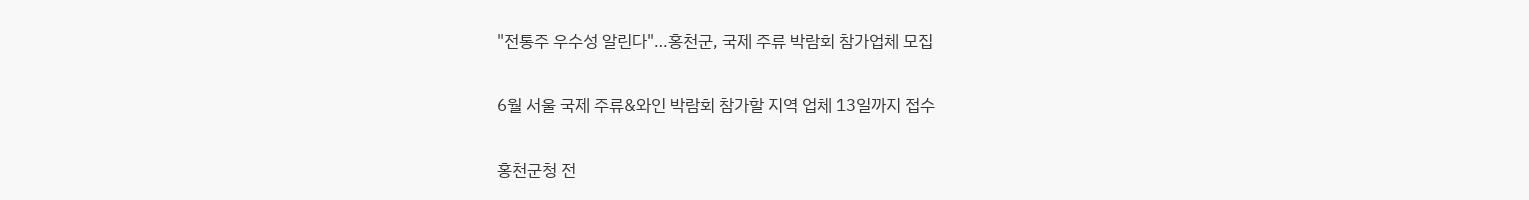"전통주 우수성 알린다"…홍천군, 국제 주류 박람회 참가업체 모집

6월 서울 국제 주류&와인 박람회 참가할 지역 업체 13일까지 접수

홍천군청 전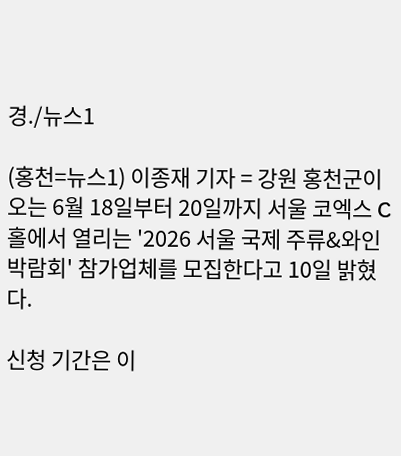경./뉴스1

(홍천=뉴스1) 이종재 기자 = 강원 홍천군이 오는 6월 18일부터 20일까지 서울 코엑스 C홀에서 열리는 '2026 서울 국제 주류&와인 박람회' 참가업체를 모집한다고 10일 밝혔다.

신청 기간은 이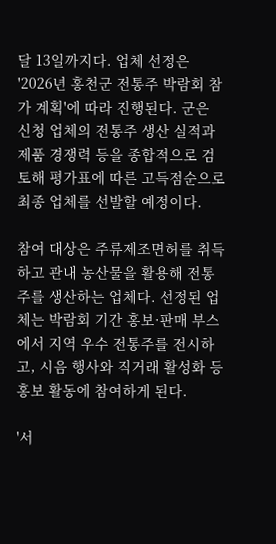달 13일까지다. 업체 선정은 '2026년 홍천군 전통주 박람회 참가 계획'에 따라 진행된다. 군은 신청 업체의 전통주 생산 실적과 제품 경쟁력 등을 종합적으로 검토해 평가표에 따른 고득점순으로 최종 업체를 선발할 예정이다.

참여 대상은 주류제조면허를 취득하고 관내 농산물을 활용해 전통주를 생산하는 업체다. 선정된 업체는 박람회 기간 홍보·판매 부스에서 지역 우수 전통주를 전시하고, 시음 행사와 직거래 활성화 등 홍보 활동에 참여하게 된다.

'서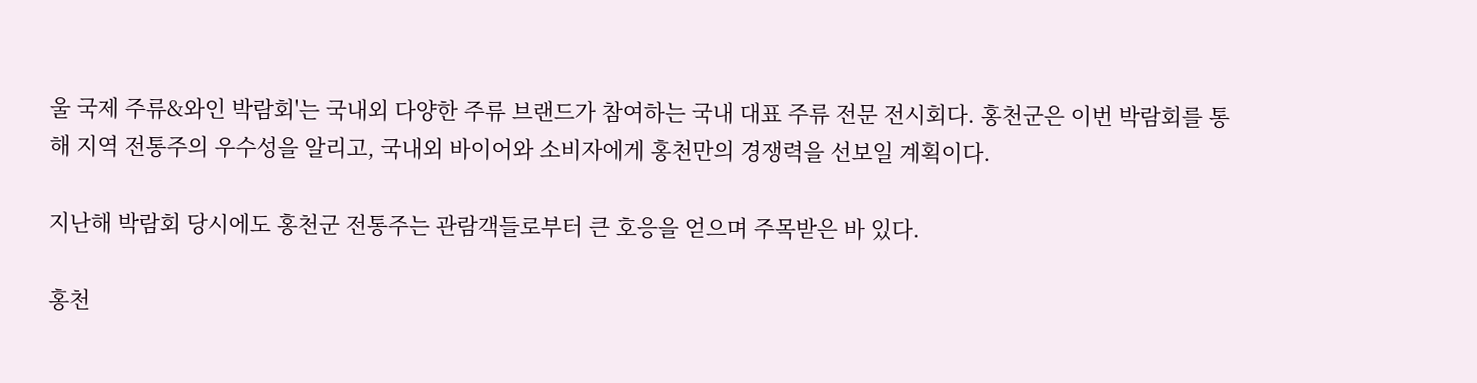울 국제 주류&와인 박람회'는 국내외 다양한 주류 브랜드가 참여하는 국내 대표 주류 전문 전시회다. 홍천군은 이번 박람회를 통해 지역 전통주의 우수성을 알리고, 국내외 바이어와 소비자에게 홍천만의 경쟁력을 선보일 계획이다.

지난해 박람회 당시에도 홍천군 전통주는 관람객들로부터 큰 호응을 얻으며 주목받은 바 있다.

홍천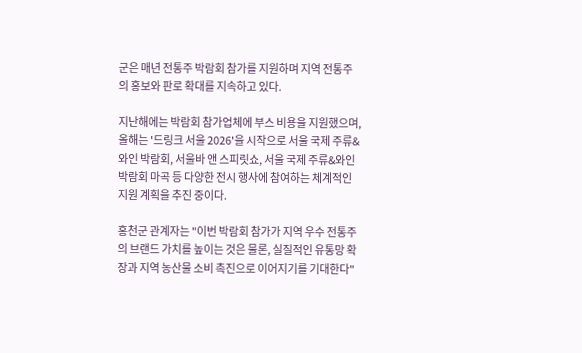군은 매년 전통주 박람회 참가를 지원하며 지역 전통주의 홍보와 판로 확대를 지속하고 있다.

지난해에는 박람회 참가업체에 부스 비용을 지원했으며, 올해는 '드링크 서울 2026'을 시작으로 서울 국제 주류&와인 박람회, 서울바 앤 스피릿쇼, 서울 국제 주류&와인 박람회 마곡 등 다양한 전시 행사에 참여하는 체계적인 지원 계획을 추진 중이다.

홍천군 관계자는 "이번 박람회 참가가 지역 우수 전통주의 브랜드 가치를 높이는 것은 물론, 실질적인 유통망 확장과 지역 농산물 소비 촉진으로 이어지기를 기대한다"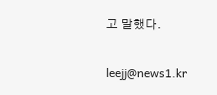고 말했다.

leejj@news1.kr